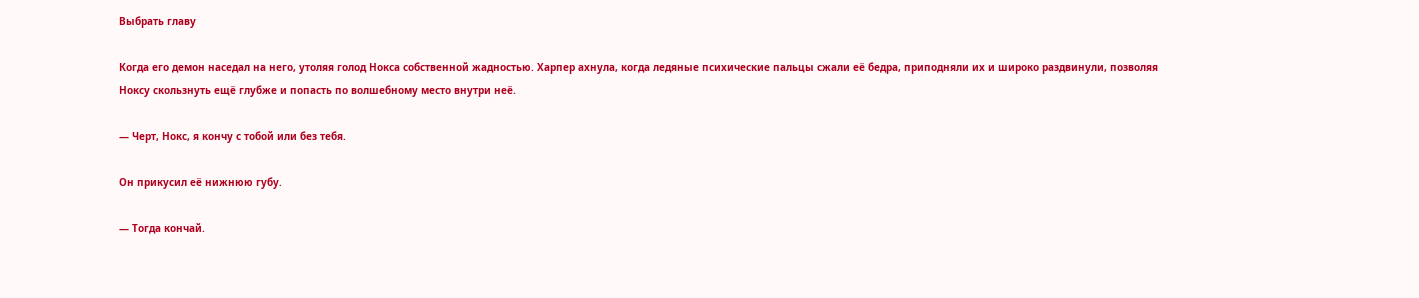Выбрать главу

Когда его демон наседал на него, утоляя голод Нокса собственной жадностью. Харпер ахнула, когда ледяные психические пальцы сжали её бедра, приподняли их и широко раздвинули, позволяя Ноксу скользнуть ещё глубже и попасть по волшебному место внутри неё.

— Черт, Нокс, я кончу с тобой или без тебя.

Он прикусил её нижнюю губу.

— Тогда кончай.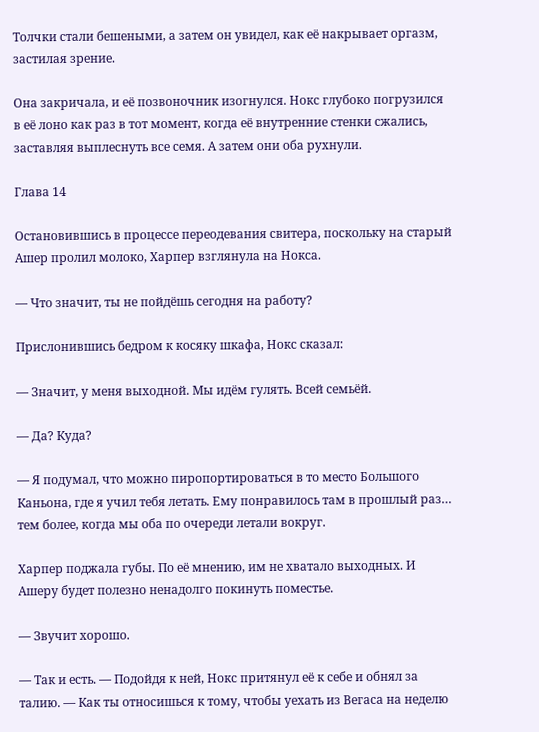Толчки стали бешеными, а затем он увидел, как её накрывает оргазм, застилая зрение.

Она закричала, и её позвоночник изогнулся. Нокс глубоко погрузился в её лоно как раз в тот момент, когда её внутренние стенки сжались, заставляя выплеснуть все семя. А затем они оба рухнули.

Глава 14

Остановившись в процессе переодевания свитера, поскольку на старый Ашер пролил молоко, Харпер взглянула на Нокса.

— Что значит, ты не пойдёшь сегодня на работу?

Прислонившись бедром к косяку шкафа, Нокс сказал:

— Значит, у меня выходной. Мы идём гулять. Всей семьёй.

— Да? Куда?

— Я подумал, что можно пиропортироваться в то место Большого Каньона, где я учил тебя летать. Ему понравилось там в прошлый раз… тем более, когда мы оба по очереди летали вокруг.

Харпер поджала губы. По её мнению, им не хватало выходных. И Ашеру будет полезно ненадолго покинуть поместье.

— Звучит хорошо.

— Так и есть. — Подойдя к ней, Нокс притянул её к себе и обнял за талию. — Как ты относишься к тому, чтобы уехать из Вегаса на неделю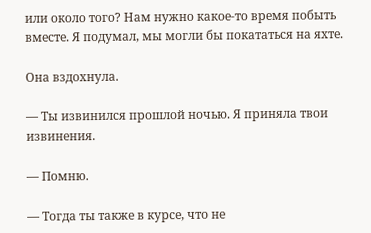или около того? Нам нужно какое-то время побыть вместе. Я подумал, мы могли бы покататься на яхте.

Она вздохнула.

— Ты извинился прошлой ночью. Я приняла твои извинения.

— Помню.

— Тогда ты также в курсе, что не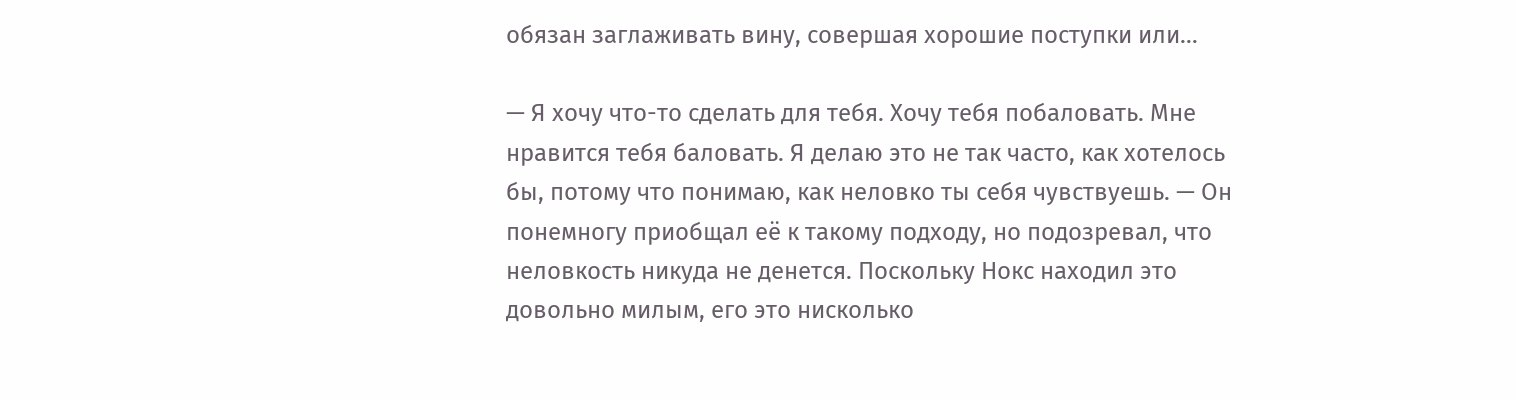обязан заглаживать вину, совершая хорошие поступки или…

— Я хочу что-то сделать для тебя. Хочу тебя побаловать. Мне нравится тебя баловать. Я делаю это не так часто, как хотелось бы, потому что понимаю, как неловко ты себя чувствуешь. — Он понемногу приобщал её к такому подходу, но подозревал, что неловкость никуда не денется. Поскольку Нокс находил это довольно милым, его это нисколько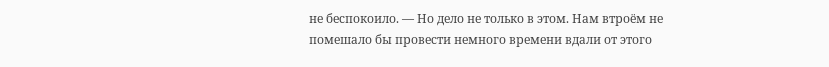не беспокоило. — Но дело не только в этом. Нам втроём не помешало бы провести немного времени вдали от этого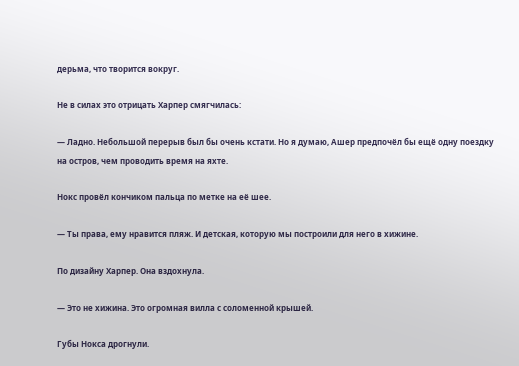дерьма, что творится вокруг.

Не в силах это отрицать Харпер смягчилась:

— Ладно. Небольшой перерыв был бы очень кстати. Но я думаю, Ашер предпочёл бы ещё одну поездку на остров, чем проводить время на яхте.

Нокс провёл кончиком пальца по метке на её шее.

— Ты права, ему нравится пляж. И детская, которую мы построили для него в хижине.

По дизайну Харпер. Она вздохнула.

— Это не хижина. Это огромная вилла с соломенной крышей.

Губы Нокса дрогнули.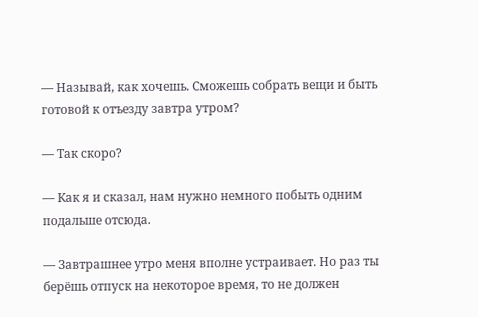— Называй, как хочешь. Сможешь собрать вещи и быть готовой к отъезду завтра утром?

— Так скоро?

— Как я и сказал, нам нужно немного побыть одним подальше отсюда.

— Завтрашнее утро меня вполне устраивает. Но раз ты берёшь отпуск на некоторое время, то не должен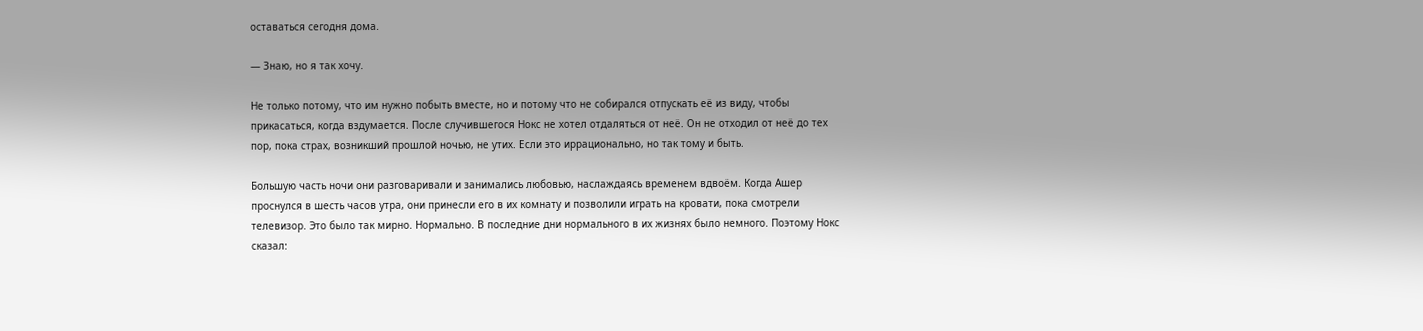оставаться сегодня дома.

— Знаю, но я так хочу.

Не только потому, что им нужно побыть вместе, но и потому что не собирался отпускать её из виду, чтобы прикасаться, когда вздумается. После случившегося Нокс не хотел отдаляться от неё. Он не отходил от неё до тех пор, пока страх, возникший прошлой ночью, не утих. Если это иррационально, но так тому и быть.

Большую часть ночи они разговаривали и занимались любовью, наслаждаясь временем вдвоём. Когда Ашер проснулся в шесть часов утра, они принесли его в их комнату и позволили играть на кровати, пока смотрели телевизор. Это было так мирно. Нормально. В последние дни нормального в их жизнях было немного. Поэтому Нокс сказал: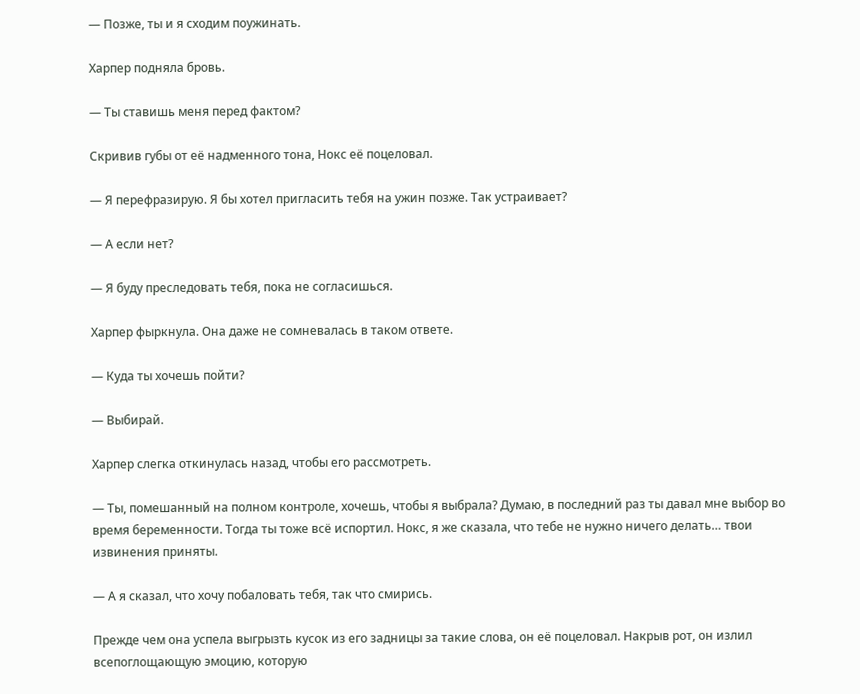— Позже, ты и я сходим поужинать.

Харпер подняла бровь.

— Ты ставишь меня перед фактом?

Скривив губы от её надменного тона, Нокс её поцеловал.

— Я перефразирую. Я бы хотел пригласить тебя на ужин позже. Так устраивает?

— А если нет?

— Я буду преследовать тебя, пока не согласишься.

Харпер фыркнула. Она даже не сомневалась в таком ответе.

— Куда ты хочешь пойти?

— Выбирай.

Харпер слегка откинулась назад, чтобы его рассмотреть.

— Ты, помешанный на полном контроле, хочешь, чтобы я выбрала? Думаю, в последний раз ты давал мне выбор во время беременности. Тогда ты тоже всё испортил. Нокс, я же сказала, что тебе не нужно ничего делать… твои извинения приняты.

— А я сказал, что хочу побаловать тебя, так что смирись.

Прежде чем она успела выгрызть кусок из его задницы за такие слова, он её поцеловал. Накрыв рот, он излил всепоглощающую эмоцию, которую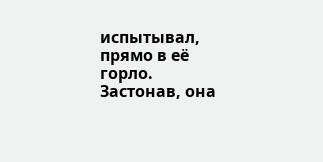испытывал, прямо в её горло. Застонав, она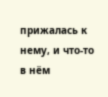прижалась к нему, и что-то в нём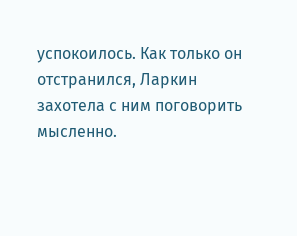успокоилось. Как только он отстранился, Ларкин захотела с ним поговорить мысленно.